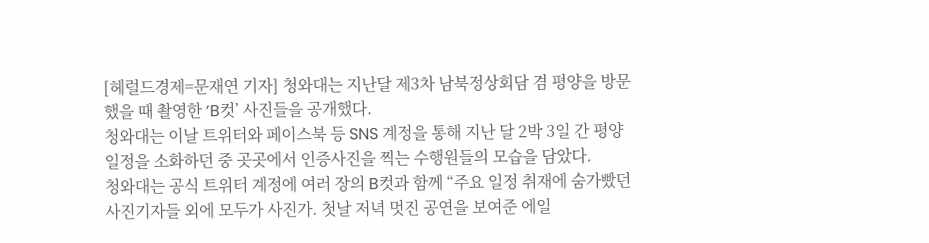[헤럴드경제=문재연 기자] 청와대는 지난달 제3차 남북정상회담 겸 평양을 방문했을 때 촬영한 ‘B컷’ 사진들을 공개했다.
청와대는 이날 트위터와 페이스북 등 SNS 계정을 통해 지난 달 2박 3일 간 평양 일정을 소화하던 중 곳곳에서 인증사진을 찍는 수행원들의 모습을 담았다.
청와대는 공식 트위터 계정에 여러 장의 B컷과 함께 “주요 일정 취재에 숨가빴던 사진기자들 외에 모두가 사진가. 첫날 저녁 멋진 공연을 보여준 에일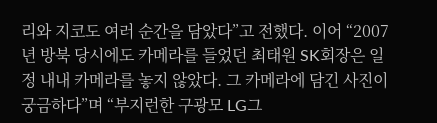리와 지코도 여러 순간을 담았다”고 전했다. 이어 “2007년 방북 당시에도 카메라를 들었던 최태원 SK회장은 일정 내내 카메라를 놓지 않았다. 그 카메라에 담긴 사진이 궁금하다”며 “부지런한 구광모 LG그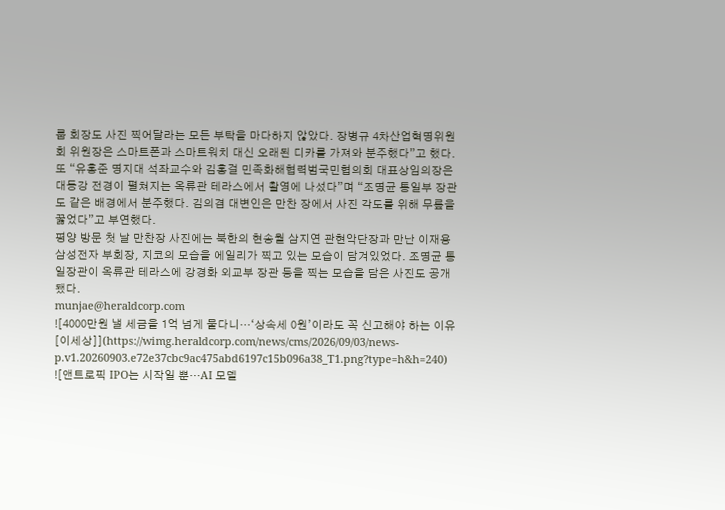룹 회장도 사진 찍어달라는 모든 부탁을 마다하지 않았다. 장병규 4차산업혁명위원회 위원장은 스마트폰과 스마트워치 대신 오래된 디카를 가져와 분주했다”고 했다.
또 “유홍준 명지대 석좌교수와 김홍걸 민족화해협력범국민협의회 대표상임의장은 대동강 전경이 펼쳐지는 옥류관 테라스에서 촬영에 나섰다”며 “조명균 통일부 장관도 같은 배경에서 분주했다. 김의겸 대변인은 만찬 장에서 사진 각도를 위해 무릎을 꿇었다”고 부연했다.
평양 방문 첫 날 만찬장 사진에는 북한의 현송월 삼지연 관현악단장과 만난 이재용 삼성전자 부회장, 지코의 모습을 에일리가 찍고 있는 모습이 담겨있었다. 조명균 통일장관이 옥류관 테라스에 강경화 외교부 장관 등을 찍는 모습을 담은 사진도 공개됐다.
munjae@heraldcorp.com
![4000만원 낼 세금을 1억 넘게 물다니…‘상속세 0원’이라도 꼭 신고해야 하는 이유 [이세상]](https://wimg.heraldcorp.com/news/cms/2026/09/03/news-p.v1.20260903.e72e37cbc9ac475abd6197c15b096a38_T1.png?type=h&h=240)
![앤트로픽 IPO는 시작일 뿐…AI 모델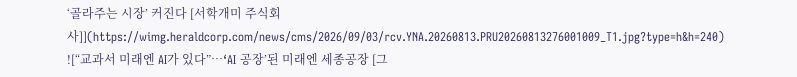‘골라주는 시장’ 커진다 [서학개미 주식회사]](https://wimg.heraldcorp.com/news/cms/2026/09/03/rcv.YNA.20260813.PRU20260813276001009_T1.jpg?type=h&h=240)
![“교과서 미래엔 AI가 있다”…‘AI 공장’된 미래엔 세종공장 [그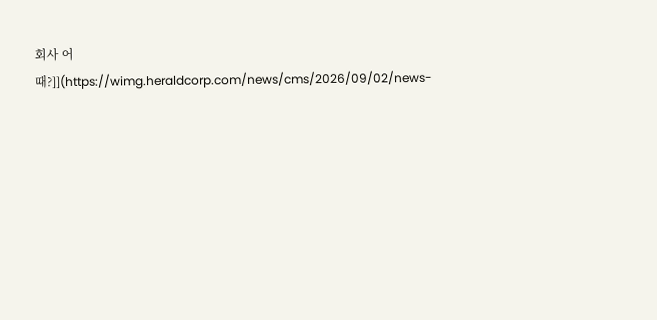회사 어때?]](https://wimg.heraldcorp.com/news/cms/2026/09/02/news-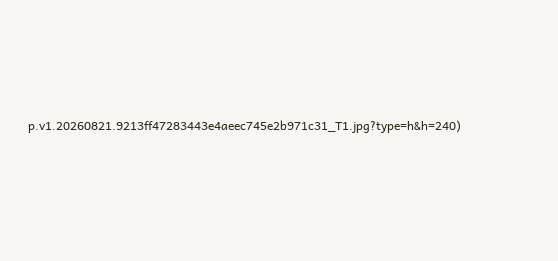p.v1.20260821.9213ff47283443e4aeec745e2b971c31_T1.jpg?type=h&h=240)